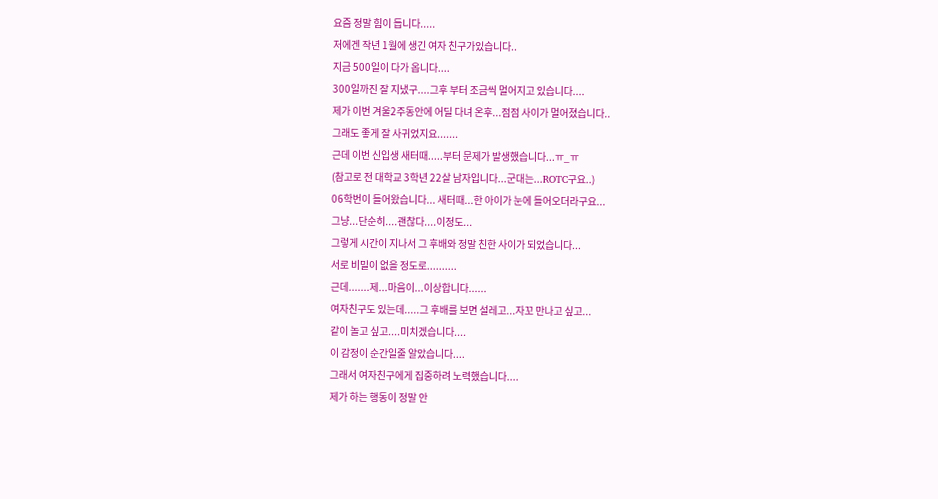요즘 정말 힘이 듭니다.....
저에겐 작년 1월에 생긴 여자 친구가있습니다..
지금 500일이 다가 옵니다....
300일까진 잘 지냈구....그후 부터 조금씩 멀어지고 있습니다....
제가 이번 겨울2주동안에 어딜 다녀 온후...점점 사이가 멀어졌습니다..
그래도 좋게 잘 사귀었지요.......
근데 이번 신입생 새터때.....부터 문제가 발생했습니다...ㅠ_ㅠ
(참고로 전 대학교 3학년 22살 남자입니다...군대는...ROTC구요..)
06학번이 들어왔습니다... 새터때...한 아이가 눈에 들어오더라구요...
그냥...단순히....괜찮다....이정도...
그렇게 시간이 지나서 그 후배와 정말 친한 사이가 되었습니다...
서로 비밀이 없을 정도로..........
근데.......제...마음이...이상합니다......
여자친구도 있는데.....그 후배를 보면 설레고...자꼬 만나고 싶고...
같이 놀고 싶고....미치겠습니다....
이 감정이 순간일줄 알았습니다....
그래서 여자친구에게 집중하려 노력했습니다....
제가 하는 행동이 정말 안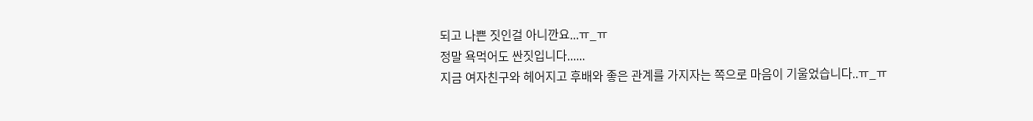되고 나쁜 짓인걸 아니깐요...ㅠ_ㅠ
정말 욕먹어도 싼짓입니다......
지금 여자친구와 헤어지고 후배와 좋은 관계를 가지자는 쪽으로 마음이 기울었습니다..ㅠ_ㅠ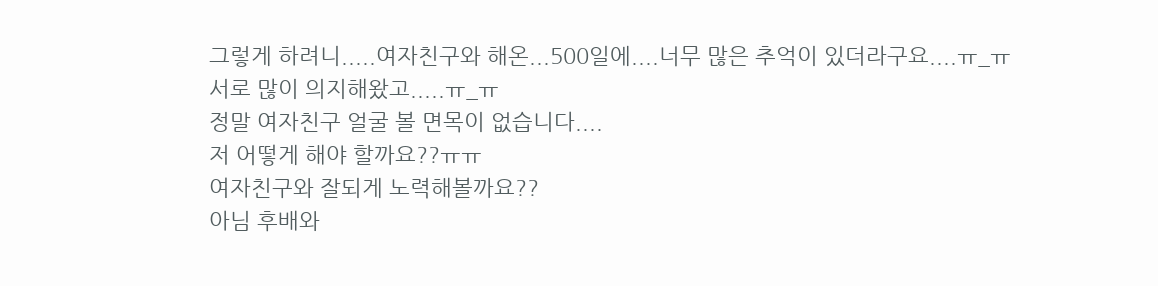그렇게 하려니.....여자친구와 해온...500일에....너무 많은 추억이 있더라구요....ㅠ_ㅠ
서로 많이 의지해왔고.....ㅠ_ㅠ
정말 여자친구 얼굴 볼 면목이 없습니다....
저 어떻게 해야 할까요??ㅠㅠ
여자친구와 잘되게 노력해볼까요??
아님 후배와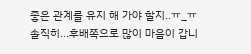좋은 관계를 유지 해 가야 할지..ㅠ_ㅠ
솔직히...후배쪽으로 많이 마음이 갑니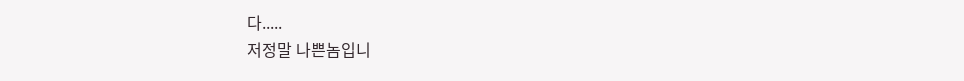다.....
저정말 나쁜놈입니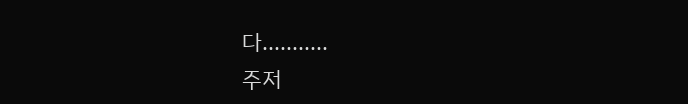다...........
주저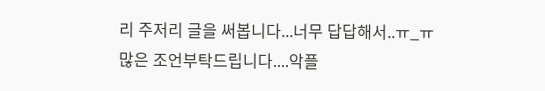리 주저리 글을 써봅니다...너무 답답해서..ㅠ_ㅠ
많은 조언부탁드립니다....악플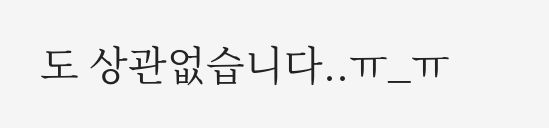도 상관없습니다..ㅠ_ㅠ